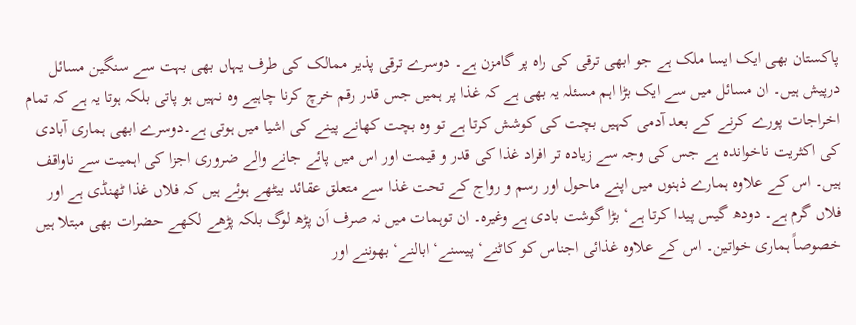پاکستان بھی ایک ایسا ملک ہے جو ابھی ترقی کی راہ پر گامزن ہے۔ دوسرے ترقی پذیر ممالک کی طرف یہاں بھی بہت سے سنگین مسائل درپیش ہیں۔ ان مسائل میں سے ایک بڑا اہم مسئلہ یہ بھی ہے کہ غذا پر ہمیں جس قدر رقم خرچ کرنا چاہیے وہ نہیں ہو پاتی بلکہ ہوتا یہ ہے کہ تمام اخراجات پورے کرنے کے بعد آدمی کہیں بچت کی کوشش کرتا ہے تو وہ بچت کھانے پینے کی اشیا میں ہوتی ہے۔دوسرے ابھی ہماری آبادی کی اکثریت ناخواندہ ہے جس کی وجہ سے زیادہ تر افراد غذا کی قدر و قیمت اور اس میں پائے جانے والے ضروری اجزا کی اہمیت سے ناواقف ہیں۔ اس کے علاوہ ہمارے ذہنوں میں اپنے ماحول اور رسم و رواج کے تحت غذا سے متعلق عقائد بیٹھے ہوئے ہیں کہ فلاں غذا ٹھنڈی ہے اور فلاں گرم ہے۔ دودھ گیس پیدا کرتا ہے‘ بڑا گوشت بادی ہے وغیرہ۔ ان توہمات میں نہ صرف اَن پڑھ لوگ بلکہ پڑھے لکھے حضرات بھی مبتلا ہیں خصوصاً ہماری خواتین۔ اس کے علاوہ غذائی اجناس کو کاٹنے‘ پیسنے‘ ابالنے‘ بھوننے اور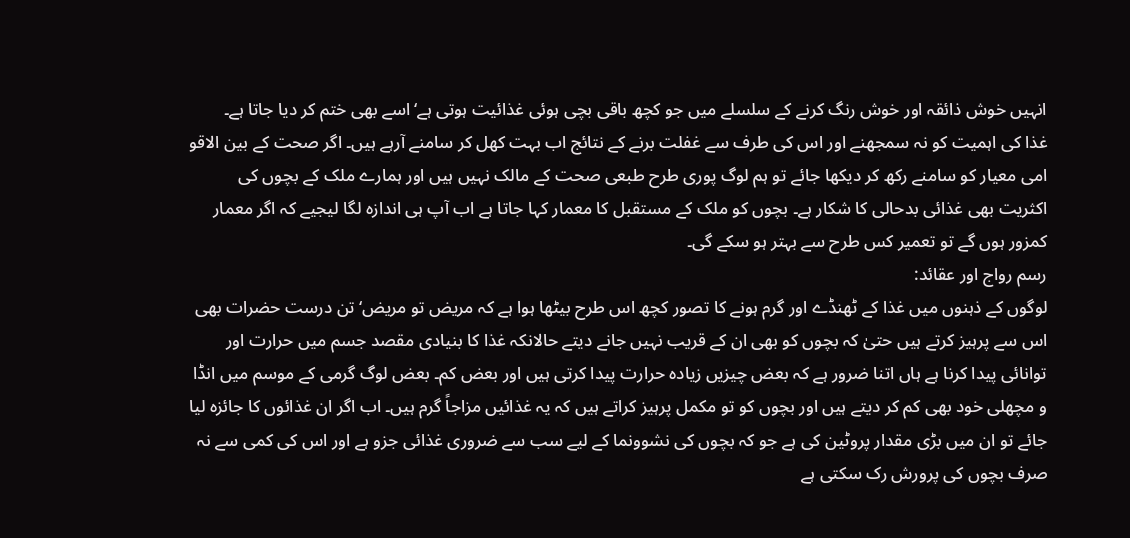انہیں خوش ذائقہ اور خوش رنگ کرنے کے سلسلے میں جو کچھ باقی بچی ہوئی غذائیت ہوتی ہے‘ اسے بھی ختم کر دیا جاتا ہے۔
غذا کی اہمیت کو نہ سمجھنے اور اس کی طرف سے غفلت برنے کے نتائج اب بہت کھل کر سامنے آرہے ہیں۔ اگر صحت کے بین الاقو امی معیار کو سامنے رکھ کر دیکھا جائے تو ہم لوگ پوری طرح طبعی صحت کے مالک نہیں ہیں اور ہمارے ملک کے بچوں کی اکثریت بھی غذائی بدحالی کا شکار ہے۔ بچوں کو ملک کے مستقبل کا معمار کہا جاتا ہے اب آپ ہی اندازہ لگا لیجیے کہ اگر معمار کمزور ہوں گے تو تعمیر کس طرح سے بہتر ہو سکے گی۔
رسم رواج اور عقائد:
لوگوں کے ذہنوں میں غذا کے ٹھنڈے اور گرم ہونے کا تصور کچھ اس طرح بیٹھا ہوا ہے کہ مریض تو مریض‘ تن درست حضرات بھی اس سے پرہیز کرتے ہیں حتیٰ کہ بچوں کو بھی ان کے قریب نہیں جانے دیتے حالانکہ غذا کا بنیادی مقصد جسم میں حرارت اور توانائی پیدا کرنا ہے ہاں اتنا ضرور ہے کہ بعض چیزیں زیادہ حرارت پیدا کرتی ہیں اور بعض کم۔ بعض لوگ گرمی کے موسم میں انڈا و مچھلی خود بھی کم کر دیتے ہیں اور بچوں کو تو مکمل پرہیز کراتے ہیں کہ یہ غذائیں مزاجاً گرم ہیں۔ اب اگر ان غذائوں کا جائزہ لیا جائے تو ان میں بڑی مقدار پروٹین کی ہے جو کہ بچوں کی نشوونما کے لیے سب سے ضروری غذائی جزو ہے اور اس کی کمی سے نہ صرف بچوں کی پرورش رک سکتی ہے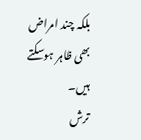بلکہ چند امراض بھی ظاہر ہوسکتے ہیں۔
ترش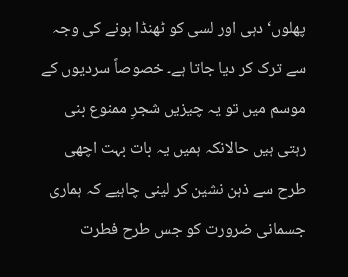پھلوں‘ دہی اور لسی کو ٹھنڈا ہونے کی وجہ سے ترک کر دیا جاتا ہے۔ خصوصاً سردیوں کے موسم میں تو یہ چیزیں شجرِ ممنوع بنی رہتی ہیں حالانکہ ہمیں یہ بات بہت اچھی طرح سے ذہن نشین کر لینی چاہیے کہ ہماری جسمانی ضرورت کو جس طرح فطرت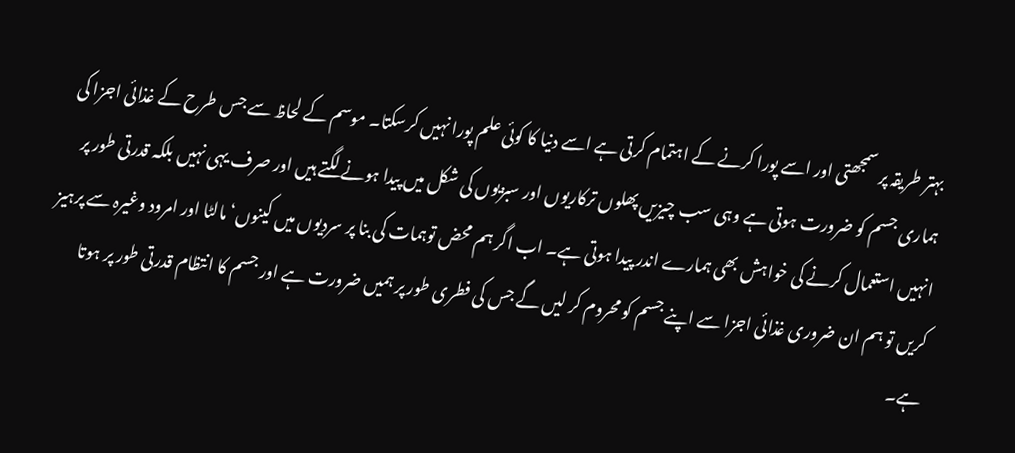بہتر طریقہ پر سمجھتی اور اسے پورا کرنے کے اہتمام کرتی ہے اسے دنیا کا کوئی علم پورا نہیں کرسکتا۔ موسم کے لحاظ سے جس طرح کے غذائی اجزا کی ہماری جسم کو ضرورت ہوتی ہے وہی سب چیزیں پھلوں ترکاریوں اور سبزیوں کی شکل میں پیدا ہونے لگتے ہیں اور صرف یہی نہیں بلکہ قدرتی طور پر انہیں استعمال کرنے کی خواہش بھی ہمارے اندر پیدا ہوتی ہے۔ اب اگر ہم محض توہمات کی بنا پر سردیوں میں کینوں‘ مالٹا اور امرود وغیرہ سے پرہیز کریں تو ہم ان ضروری غذائی اجزا سے اپنے جسم کو محروم کر لیں گے جس کی فطری طور پر ہمیں ضرورت ہے اور جسم کا انتظام قدرتی طور پر ہوتا ہے۔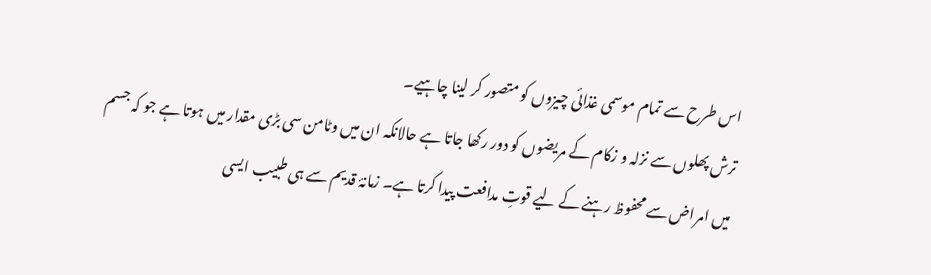اس طرح سے تمام موسمی غذائی چیزوں کو متصور کر لینا چاہیے۔
ترش پھلوں سے نزلہ و زکام کے مریضوں کو دور رکھا جاتا ہے حالانکہ ان میں وٹامن سی بڑی مقدار میں ہوتا ہے جو کہ جسم میں امراض سے محفوظ رہنے کے لیے قوتِ مدافعت پیدا کرتا ہے۔ زمانۂ قدیم سے ہی طبیب ایسی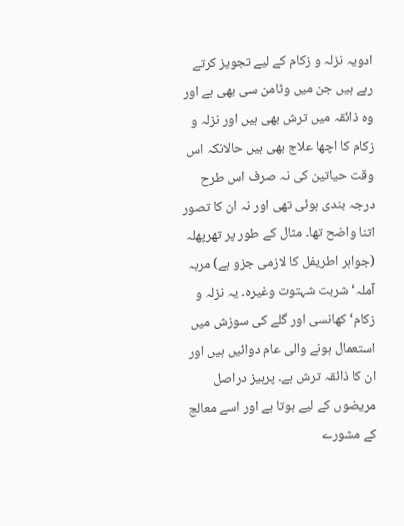ادویہ نزلہ و زکام کے لیے تجویز کرتے رہے ہیں جن میں وٹامن سی بھی ہے اور وہ ذائقہ میں ترش بھی ہیں اور نزلہ و زکام کا اچھا علاج بھی ہیں حالانکہ اس وقت حیاتین کی نہ صرف اس طرح درجہ بندی ہوئی تھی اور نہ ان کا تصور اتنا واضح تھا۔ مثال کے طور پر تھرپھلہ (جواہر اطریفل کا لازمی جزو ہے) مربہ آملہ‘ شربت شہتوت وغیرہ۔ یہ نزلہ و زکام‘ کھانسی اور گلے کی سوزش میں استعمال ہونے والی عام دوائیں ہیں اور ان کا ذائقہ ترش ہے۔ پرہیز دراصل مریضوں کے لیے ہوتا ہے اور اسے معالج کے مشورے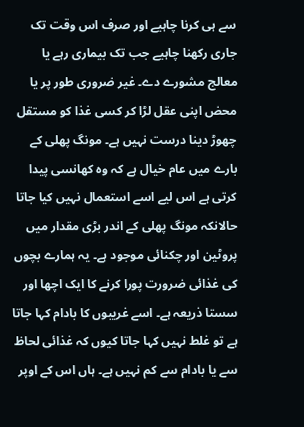سے ہی کرنا چاہیے اور صرف اس وقت تک جاری رکھنا چاہیے جب تک بیماری رہے یا معالج مشورے دے۔ غیر ضروری طور پر یا محض اپنی عقل لڑا کر کسی غذا کو مستقل چھوڑ دینا درست نہیں ہے۔ مونگ پھلی کے بارے میں عام خیال ہے کہ وہ کھانسی پیدا کرتی ہے اس لیے اسے استعمال نہیں کیا جاتا حالانکہ مونگ پھلی کے اندر بڑی مقدار میں پروٹین اور چکنائی موجود ہے۔ یہ ہمارے بچوں کی غذائی ضرورت پورا کرنے کا ایک اچھا اور سستا ذریعہ ہے۔ اسے غریبوں کا بادام کہا جاتا ہے تو غلط نہیں کہا جاتا کیوں کہ غذائی لحاظ سے یا بادام سے کم نہیں ہے۔ ہاں اس کے اوپر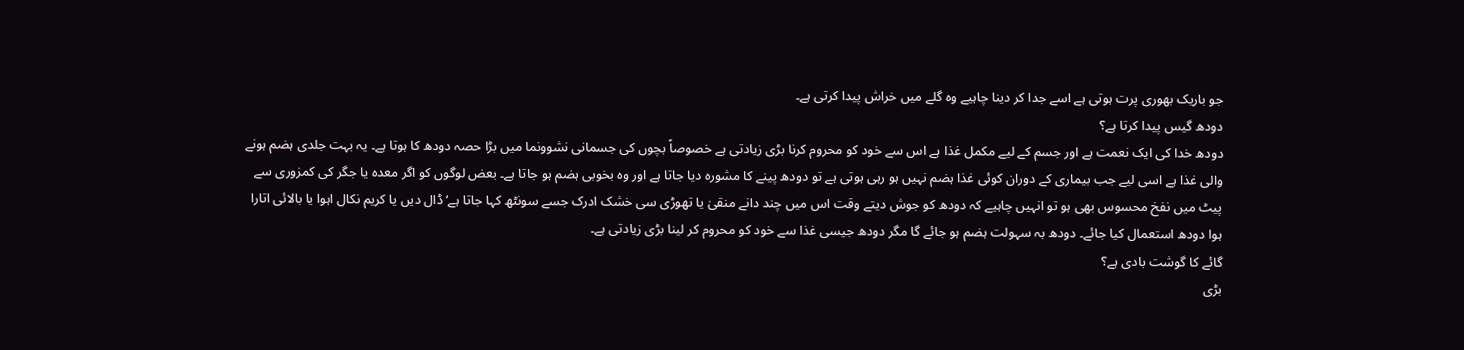جو باریک بھوری پرت ہوتی ہے اسے جدا کر دینا چاہیے وہ گلے میں خراش پیدا کرتی ہے۔
دودھ گیس پیدا کرتا ہے؟
دودھ خدا کی ایک نعمت ہے اور جسم کے لیے مکمل غذا ہے اس سے خود کو محروم کرنا بڑی زیادتی ہے خصوصاً بچوں کی جسمانی نشوونما میں بڑا حصہ دودھ کا ہوتا ہے۔ یہ بہت جلدی ہضم ہونے والی غذا ہے اسی لیے جب بیماری کے دوران کوئی غذا ہضم نہیں ہو رہی ہوتی ہے تو دودھ پینے کا مشورہ دیا جاتا ہے اور وہ بخوبی ہضم ہو جاتا ہے۔ بعض لوگوں کو اگر معدہ یا جگر کی کمزوری سے پیٹ میں نفخ محسوس بھی ہو تو انہیں چاہیے کہ دودھ کو جوش دیتے وقت اس میں چند دانے منقیٰ یا تھوڑی سی خشک ادرک جسے سونٹھ کہا جاتا ہے‘ ڈال دیں یا کریم نکال اہوا یا بالائی اتارا ہوا دودھ استعمال کیا جائے۔ دودھ بہ سہولت ہضم ہو جائے گا مگر دودھ جیسی غذا سے خود کو محروم کر لینا بڑی زیادتی ہے۔
گائے کا گوشت بادی ہے؟
بڑی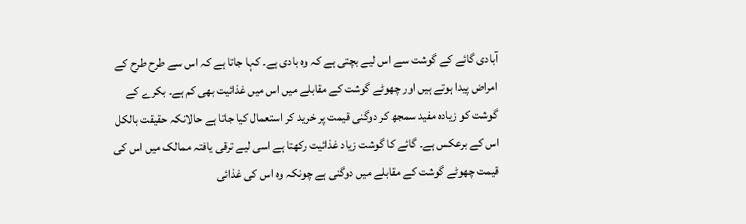آبادی گائے کے گوشت سے اس لیے بچتی ہے کہ وہ بادی ہے۔ کہا جاتا ہے کہ اس سے طرح طرح کے امراض پیدا ہوتے ہیں اور چھوٹے گوشت کے مقابلے میں اس میں غذائیت بھی کم ہے۔ بکرے کے گوشت کو زیادہ مفید سمجھ کر دوگنی قیمت پر خرید کر استعمال کیا جاتا ہے حالانکہ حقیقت بالکل اس کے برعکس ہے۔ گائے کا گوشت زیاد غذائیت رکھتا ہے اسی لیے ترقی یافتہ ممالک میں اس کی قیمت چھوٹے گوشت کے مقابلے میں دوگنی ہے چونکہ وہ اس کی غذائی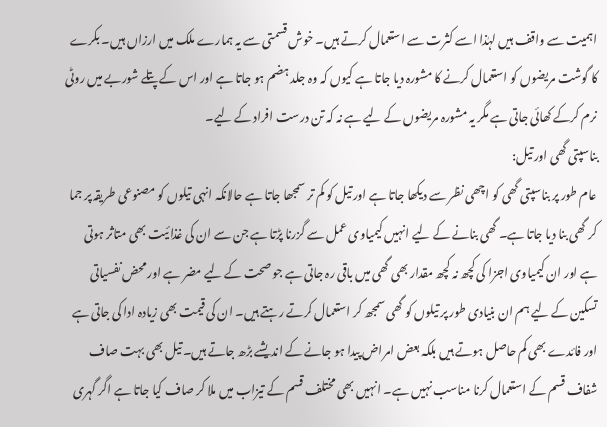اہمیت سے واقف ہیں لہٰذا اسے کثرت سے استعمال کرتے ہیں۔ خوش قسمتی سے یہ ہمارے ملک میں ارزاں ہیں۔ بکرے کا گوشت مریضوں کو استعمال کرنے کا مشورہ دیا جاتا ہے کیوں کہ وہ جلد ہضم ہو جاتا ہے اور اس کے پتلے شوربے میں روٹی نرم کرکے کھائی جاتی ہے مگر یہ مشورہ مریضوں کے لیے ہے نہ کہ تن درست افراد کے لیے۔
بناسپتی گھی اور تیل:
عام طور پر بناسپتی گھی کو اچھی نظر سے دیکھا جاتا ہے اور تیل کو کم تر سمجھا جاتا ہے حالانکہ انہی تیلوں کو مصنوعی طریقہ پر جما کر گھی بنا دیا جاتا ہے۔ گھی بنانے کے لیے انہیں کیمیاوی عمل سے گزرنا پڑتا ہے جن سے ان کی غذائیت بھی متاثر ہوتی ہے اور ان کیمیاوی اجزا کی کچھ نہ کچھ مقدار بھی گھی میں باقی رہ جاتی ہے جو صحت کے لیے مضر ہے اور محض نفسیاتی تسکین کے لیے ہم ان بنیادی طور پر تیلوں کو گھی سمجھ کر استعمال کرتے رہتے ہیں۔ ان کی قیمت بھی زیادہ ادا کی جاتی ہے اور فائدے بھی کم حاصل ہوتے ہیں بلکہ بعض امراض پیدا ہو جانے کے اندیشے بڑھ جاتے ہیں۔ تیل بھی بہت صاف شفاف قسم کے استعمال کرنا مناسب نہیں ہے۔ انہیں بھی مختلف قسم کے تیزاب میں ملا کر صاف کیا جاتا ہے اگر گہری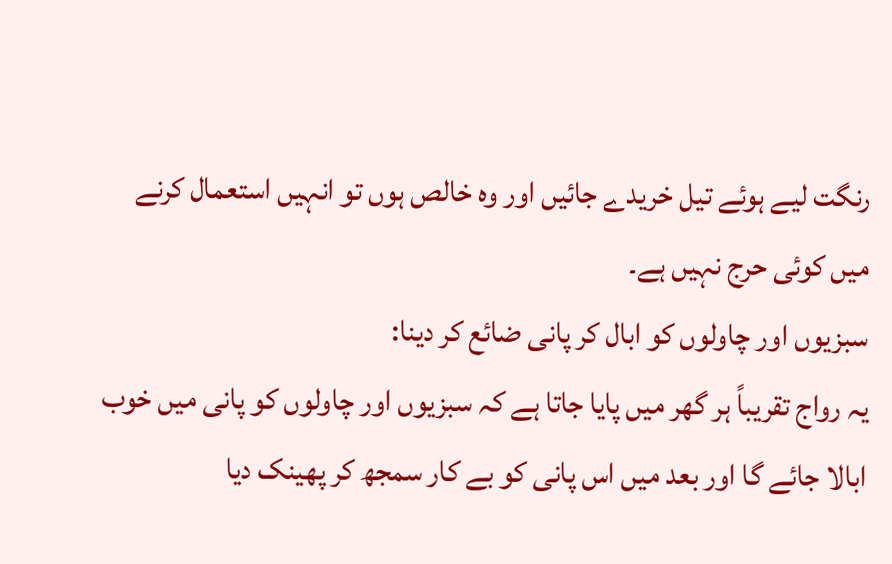رنگت لیے ہوئے تیل خریدے جائیں اور وہ خالص ہوں تو انہیں استعمال کرنے میں کوئی حرج نہیں ہے۔
سبزیوں اور چاولوں کو ابال کر پانی ضائع کر دینا:
یہ رواج تقریباً ہر گھر میں پایا جاتا ہے کہ سبزیوں اور چاولوں کو پانی میں خوب ابالا جائے گا اور بعد میں اس پانی کو بے کار سمجھ کر پھینک دیا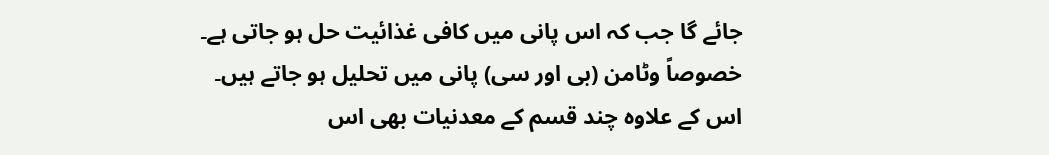جائے گا جب کہ اس پانی میں کافی غذائیت حل ہو جاتی ہے۔ خصوصاً وٹامن (بی اور سی) پانی میں تحلیل ہو جاتے ہیں۔ اس کے علاوہ چند قسم کے معدنیات بھی اس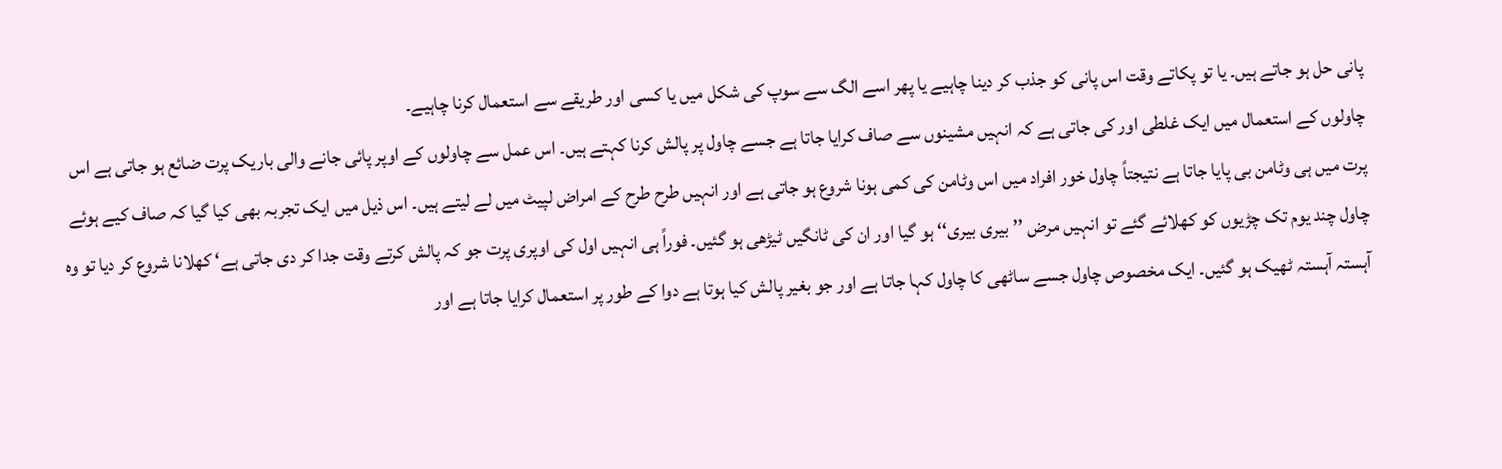پانی حل ہو جاتے ہیں۔ یا تو پکاتے وقت اس پانی کو جذب کر دینا چاہیے یا پھر اسے الگ سے سوپ کی شکل میں یا کسی اور طریقے سے استعمال کرنا چاہیے۔
چاولوں کے استعمال میں ایک غلطی اور کی جاتی ہے کہ انہیں مشینوں سے صاف کرایا جاتا ہے جسے چاول پر پالش کرنا کہتے ہیں۔ اس عمل سے چاولوں کے اوپر پائی جانے والی باریک پرت ضائع ہو جاتی ہے اس پرت میں ہی وٹامن بی پایا جاتا ہے نتیجتاً چاول خور افراد میں اس وٹامن کی کمی ہونا شروع ہو جاتی ہے اور انہیں طرح طرح کے امراض لپیٹ میں لے لیتے ہیں۔ اس ذیل میں ایک تجربہ بھی کیا گیا کہ صاف کیے ہوئے چاول چند یوم تک چڑیوں کو کھلائے گئے تو انہیں مرض ’’بیری بیری‘‘ ہو گیا اور ان کی ٹانگیں ٹیڑھی ہو گئیں۔ فوراً ہی انہیں اول کی اوپری پرت جو کہ پالش کرتے وقت جدا کر دی جاتی ہے‘ کھلانا شروع کر دیا تو وہ آہستہ آہستہ ٹھیک ہو گئیں۔ ایک مخصوص چاول جسے ساٹھی کا چاول کہا جاتا ہے اور جو بغیر پالش کیا ہوتا ہے دوا کے طور پر استعمال کرایا جاتا ہے اور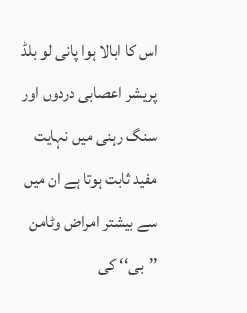اس کا ابالا ہوا پانی لو بلڈ پریشر اعصابی دردوں اور سنگ رہنی میں نہایت مفید ثابت ہوتا ہے ان میں سے بیشتر امراض وٹامن ’’بی‘‘ کی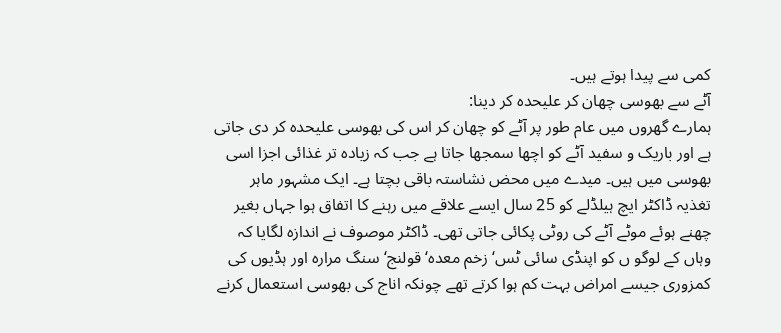کمی سے پیدا ہوتے ہیں۔
آٹے سے بھوسی چھان کر علیحدہ کر دینا:
ہمارے گھروں میں عام طور پر آٹے کو چھان کر اس کی بھوسی علیحدہ کر دی جاتی ہے اور باریک و سفید آٹے کو اچھا سمجھا جاتا ہے جب کہ زیادہ تر غذائی اجزا اسی بھوسی میں ہیں۔ میدے میں محض نشاستہ باقی بچتا ہے۔ ایک مشہور ماہر تغذیہ ڈاکٹر ایچ ہیلڈلے کو 25 سال ایسے علاقے میں رہنے کا اتفاق ہوا جہاں بغیر چھنے ہوئے موٹے آٹے کی روٹی پکائی جاتی تھی۔ ڈاکٹر موصوف نے اندازہ لگایا کہ وہاں کے لوگو ں کو اپنڈی سائی ٹس‘ زخم معدہ‘ قولنج‘ سنگ مرارہ اور ہڈیوں کی کمزوری جیسے امراض بہت کم ہوا کرتے تھے چونکہ اناج کی بھوسی استعمال کرنے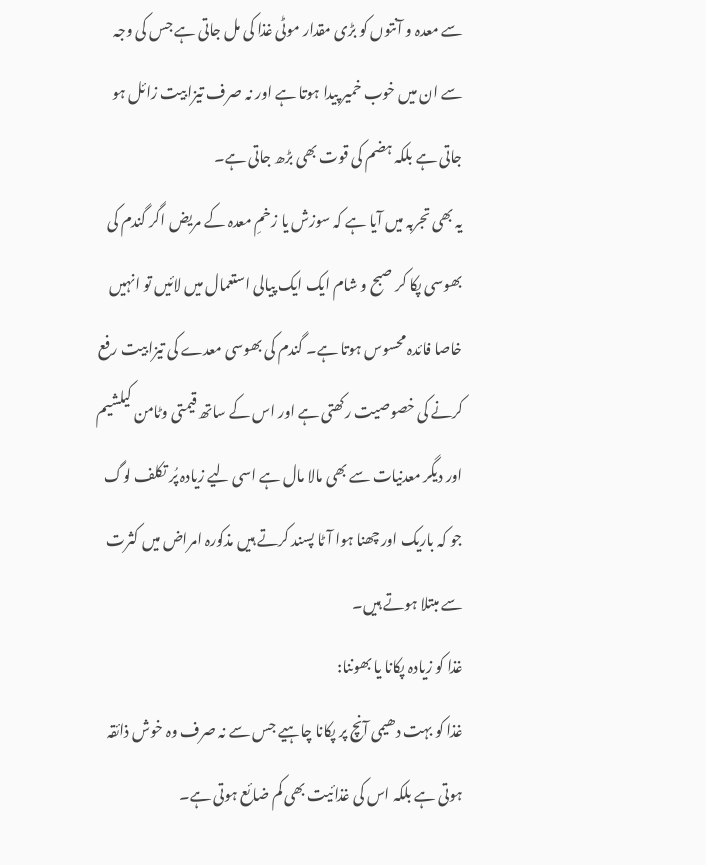سے معدہ و آنتوں کو بڑی مقدار موٹی غذا کی مل جاتی ہے جس کی وجہ سے ان میں خوب خمیر پیدا ہوتا ہے اور نہ صرف تیزابیت زائل ہو جاتی ہے بلکہ ہضم کی قوت بھی بڑھ جاتی ہے۔
یہ بھی تجربہ میں آیا ہے کہ سوزش یا زخمِ معدہ کے مریض اگر گندم کی بھوسی پکا کر صبح و شام ایک ایک پیالی استعمال میں لائیں تو انہیں خاصا فائدہ محسوس ہوتا ہے۔ گندم کی بھوسی معدے کی تیزابیت رفع کرنے کی خصوصیت رکھتی ہے اور اس کے ساتھ قیمتی وٹامن کیلشیم اور دیگر معدنیات سے بھی مالا مال ہے اسی لیے زیادہ پُر تکلف لوگ جو کہ باریک اور چھنا ہوا آٹا پسند کرتے ہیں مذکورہ امراض میں کثرت سے مبتلا ہوتے ہیں۔
غذا کو زیادہ پکانا یا بھوننا:
غذا کو بہت دھیمی آنچ پر پکانا چاہیے جس سے نہ صرف وہ خوش ذائقہ ہوتی ہے بلکہ اس کی غذائیت بھی کم ضائع ہوتی ہے۔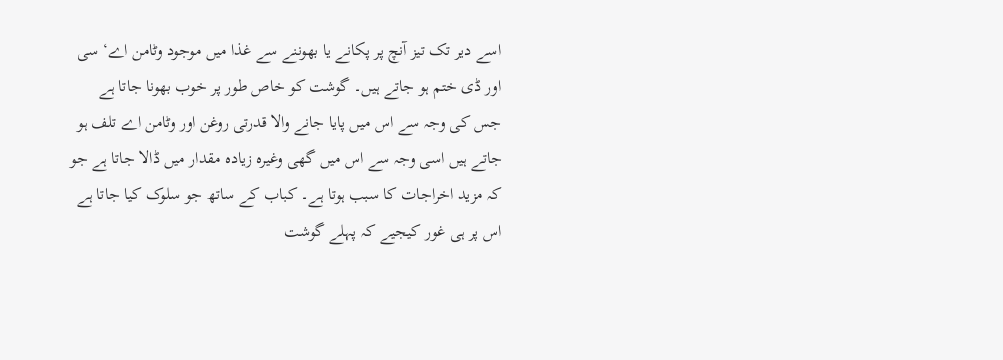اسے دیر تک تیز آنچ پر پکانے یا بھوننے سے غذا میں موجود وٹامن اے‘ سی اور ڈی ختم ہو جاتے ہیں۔ گوشت کو خاص طور پر خوب بھونا جاتا ہے جس کی وجہ سے اس میں پایا جانے والا قدرتی روغن اور وٹامن اے تلف ہو جاتے ہیں اسی وجہ سے اس میں گھی وغیرہ زیادہ مقدار میں ڈالا جاتا ہے جو کہ مزید اخراجات کا سبب ہوتا ہے۔ کباب کے ساتھ جو سلوک کیا جاتا ہے اس پر ہی غور کیجیے کہ پہلے گوشت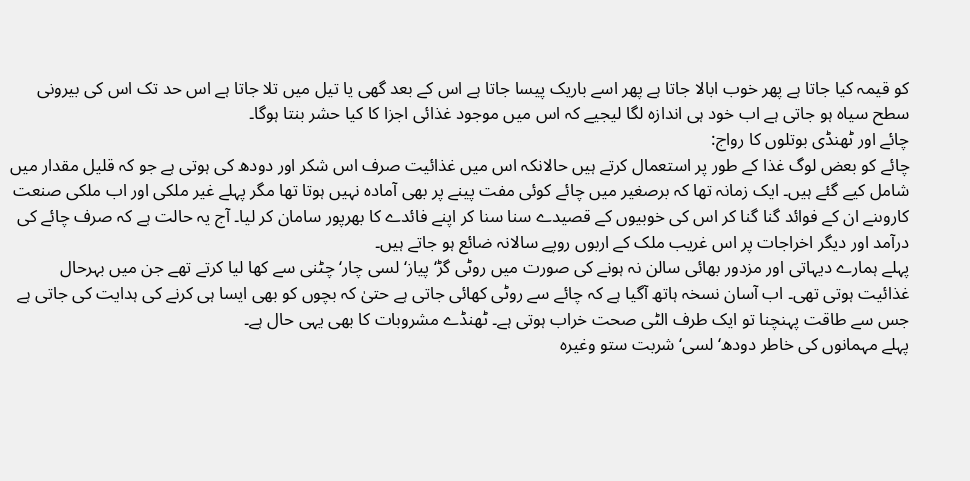کو قیمہ کیا جاتا ہے پھر خوب ابالا جاتا ہے پھر اسے باریک پیسا جاتا ہے اس کے بعد گھی یا تیل میں تلا جاتا ہے اس حد تک اس کی بیرونی سطح سیاہ ہو جاتی ہے اب خود ہی اندازہ لگا لیجیے کہ اس میں موجود غذائی اجزا کا کیا حشر بنتا ہوگا۔
چائے اور ٹھنڈی بوتلوں کا رواج:
چائے کو بعض لوگ غذا کے طور پر استعمال کرتے ہیں حالانکہ اس میں غذائیت صرف اس شکر اور دودھ کی ہوتی ہے جو کہ قلیل مقدار میں شامل کیے گئے ہیں۔ ایک زمانہ تھا کہ برصغیر میں چائے کوئی مفت پینے پر بھی آمادہ نہیں ہوتا تھا مگر پہلے غیر ملکی اور اب ملکی صنعت کاروںنے ان کے فوائد گنا گنا کر اس کی خوبیوں کے قصیدے سنا سنا کر اپنے فائدے کا بھرپور سامان کر لیا۔ آج یہ حالت ہے کہ صرف چائے کی درآمد اور دیگر اخراجات پر اس غریب ملک کے اربوں روپے سالانہ ضائع ہو جاتے ہیں۔
پہلے ہمارے دیہاتی اور مزدور بھائی سالن نہ ہونے کی صورت میں روٹی گڑ‘ پیاز‘ لسی چار‘ چٹنی سے کھا لیا کرتے تھے جن میں بہرحال غذائیت ہوتی تھی۔ اب آسان نسخہ ہاتھ آگیا ہے کہ چائے سے روٹی کھائی جاتی ہے حتیٰ کہ بچوں کو بھی ایسا ہی کرنے کی ہدایت کی جاتی ہے جس سے طاقت پہنچنا تو ایک طرف الٹی صحت خراب ہوتی ہے۔ ٹھنڈے مشروبات کا بھی یہی حال ہے۔
پہلے مہمانوں کی خاطر دودھ‘ لسی‘ شربت ستو وغیرہ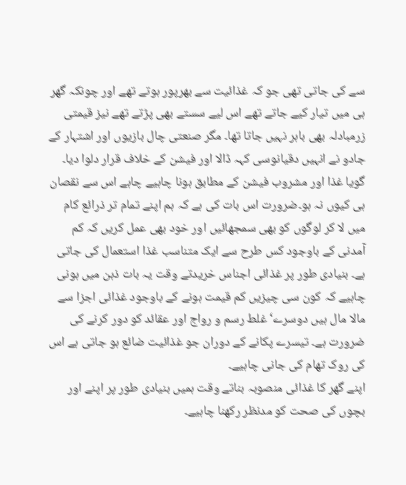سے کی جاتی تھی جو کہ غذائیت سے بھرپور ہوتے تھے اور چونکہ گھر ہی میں تیار کیے جاتے تھے اس لیے سستے بھی پڑتے تھے نیز قیمتی زرمبادلہ بھی باہر نہیں جاتا تھا۔ مگر صنعتی چال بازیوں اور اشتہار کے جادو نے انہیں دقیانوسی کہہ ڈالا اور فیشن کے خلاف قرار دلوا دیا۔ گویا غذا اور مشروب فیشن کے مطابق ہونا چاہیے چاہے اس سے نقصان ہی کیوں نہ ہو۔ضرورت اس بات کی ہے کہ ہم اپنے تمام تر ذرائع کام میں لا کر لوگوں کو بھی سمجھائیں اور خود بھی عمل کریں کہ کم آمدنی کے باوجود کس طرح سے ایک متناسب غذا استعمال کی جاتی ہے۔ بنیادی طور پر غذائی اجناس خریدتے وقت یہ بات ذہن میں ہونی چاہیے کہ کون سی چیزیں کم قیمت ہونے کے باوجود غذائی اجزا سے مالا مال ہیں دوسرے‘ غلط رسم و رواج اور عقائد کو دور کرنے کی ضرورت ہے۔ تیسرے پکانے کے دوران جو غذائیت ضائع ہو جاتی ہے اس کی روک تھام کی جانی چاہیے۔
اپنے گھر کا غذائی منصوبہ بناتے وقت ہمیں بنیادی طور پر اپنے اور بچوں کی صحت کو مدنظر رکھنا چاہیے۔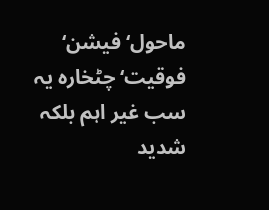ماحول‘ فیشن‘ فوقیت‘ چٹخارہ یہ سب غیر اہم بلکہ شدید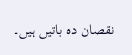نقصان دہ باتیں ہیں۔